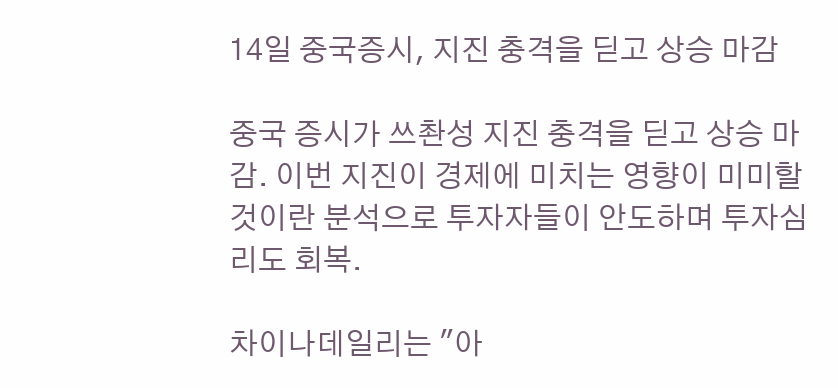14일 중국증시, 지진 충격을 딛고 상승 마감

중국 증시가 쓰촨성 지진 충격을 딛고 상승 마감. 이번 지진이 경제에 미치는 영향이 미미할 것이란 분석으로 투자자들이 안도하며 투자심리도 회복.

차이나데일리는 "아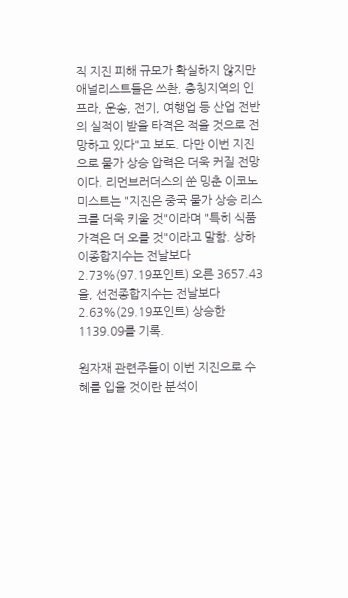직 지진 피해 규모가 확실하지 않지만 애널리스트들은 쓰촨, 충칭지역의 인프라, 운송, 전기, 여행업 등 산업 전반의 실적이 받을 타격은 적을 것으로 전망하고 있다"고 보도. 다만 이번 지진으로 물가 상승 압력은 더욱 커질 전망이다. 리먼브러더스의 쑨 밍춘 이코노미스트는 "지진은 중국 물가 상승 리스크를 더욱 키울 것"이라며 "특히 식품 가격은 더 오를 것"이라고 말함. 상하이종합지수는 전날보다 2.73%(97.19포인트) 오른 3657.43을, 선전종합지수는 전날보다 2.63%(29.19포인트) 상승한 1139.09를 기록.

원자재 관련주들이 이번 지진으로 수혜를 입을 것이란 분석이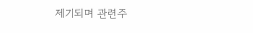제기되며 관련주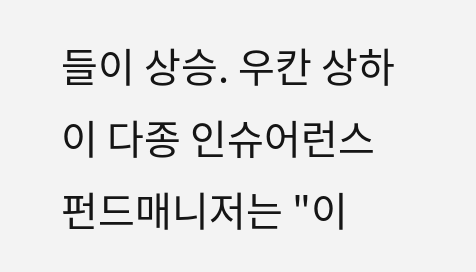들이 상승. 우칸 상하이 다종 인슈어런스 펀드매니저는 "이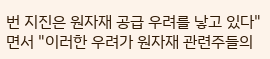번 지진은 원자재 공급 우려를 낳고 있다"면서 "이러한 우려가 원자재 관련주들의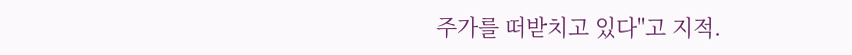주가를 떠받치고 있다"고 지적.